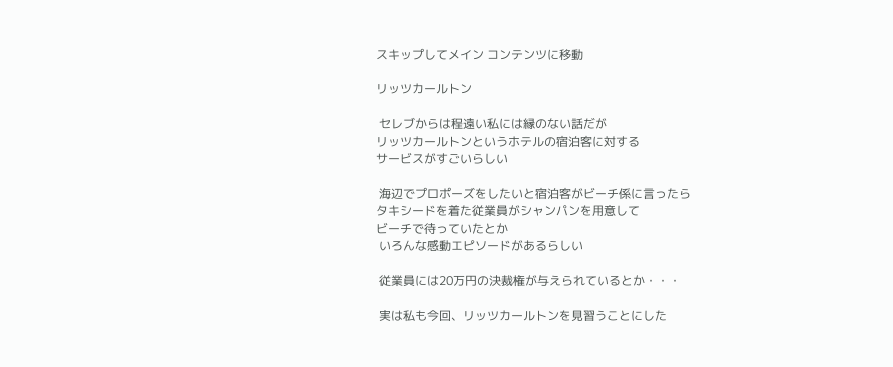スキップしてメイン コンテンツに移動

リッツカールトン

 セレブからは程遠い私には縁のない話だが
リッツカールトンというホテルの宿泊客に対する
サービスがすごいらしい

 海辺でプロポーズをしたいと宿泊客がビーチ係に言ったら
タキシードを着た従業員がシャンパンを用意して
ビーチで待っていたとか
 いろんな感動エピソードがあるらしい

 従業員には20万円の決裁権が与えられているとか・・・

 実は私も今回、リッツカールトンを見習うことにした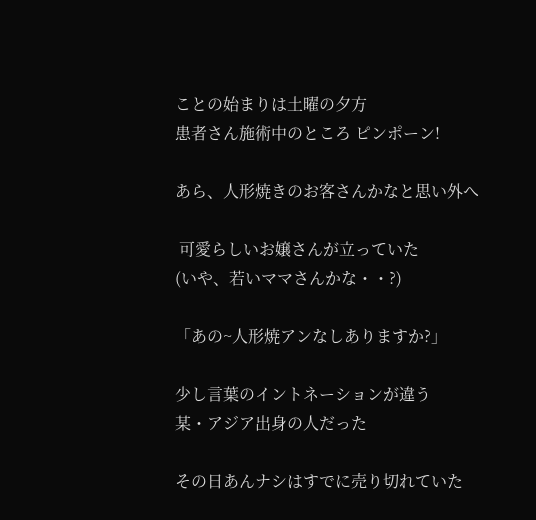ことの始まりは土曜の夕方
患者さん施術中のところ ピンポーン!

あら、人形焼きのお客さんかなと思い外へ

 可愛らしいお嬢さんが立っていた
(いや、若いママさんかな・・?)

「あの~人形焼アンなしありますか?」

少し言葉のイントネーションが違う
某・アジア出身の人だった

その日あんナシはすでに売り切れていた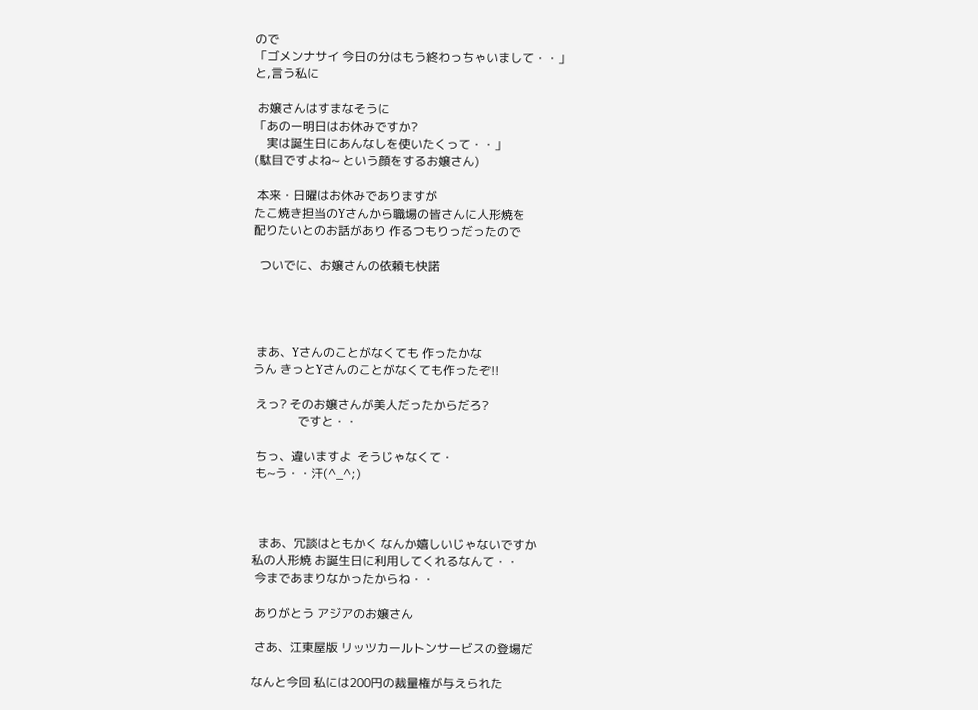ので
「ゴメンナサイ 今日の分はもう終わっちゃいまして・・」
と,言う私に

 お嬢さんはすまなそうに
「あのー明日はお休みですか?
    実は誕生日にあんなしを使いたくって・・」
(駄目ですよね~ という顔をするお嬢さん)

 本来・日曜はお休みでありますが
たこ焼き担当のYさんから職場の皆さんに人形焼を
配りたいとのお話があり 作るつもりっだったので

  ついでに、お嬢さんの依頼も快諾




 まあ、Yさんのことがなくても 作ったかな
うん きっとYさんのことがなくても作ったぞ!!

 えっ? そのお嬢さんが美人だったからだろ?
               ですと・・

 ちっ、違いますよ  そうじゃなくて・
 も~う・・汗(^_^;)



  まあ、冗談はともかく なんか嬉しいじゃないですか
私の人形焼 お誕生日に利用してくれるなんて・・
 今まであまりなかったからね・・

 ありがとう アジアのお嬢さん

 さあ、江東屋版 リッツカールトンサービスの登場だ

なんと今回 私には200円の裁量権が与えられた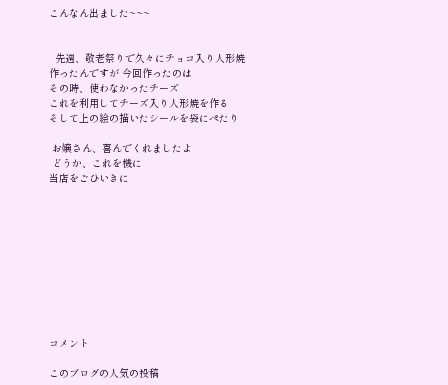こんなん出ました~~~


  先週、敬老祭りで久々にチョコ入り人形焼
作ったんですが 今回作ったのは
その時、使わなかったチーズ
これを利用してチーズ入り人形焼を作る
そして上の絵の描いたシールを袋にぺたり

 お嬢さん、喜んでくれましたよ
 どうか、これを機に
当店をごひいきに










コメント

このブログの人気の投稿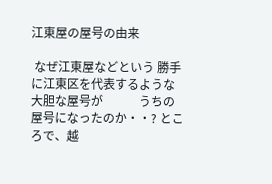江東屋の屋号の由来

 なぜ江東屋などという 勝手に江東区を代表するような 大胆な屋号が            うちの屋号になったのか・・? ところで、越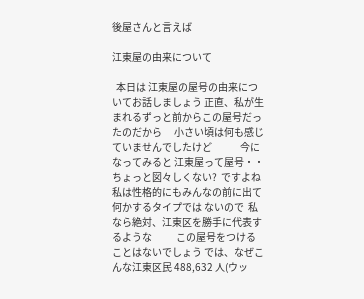後屋さんと言えば

江東屋の由来について

  本日は 江東屋の屋号の由来についてお話しましょう 正直、私が生まれるずっと前からこの屋号だったのだから      小さい頃は何も感じていませんでしたけど              今になってみると 江東屋って屋号・・              ちょっと図々しくない?  ですよね 私は性格的にもみんなの前に出て何かするタイプでは ないので  私なら絶対、江東区を勝手に代表するような            この屋号をつけることはないでしょう では、なぜこんな江東区民 488,632 人(ウッ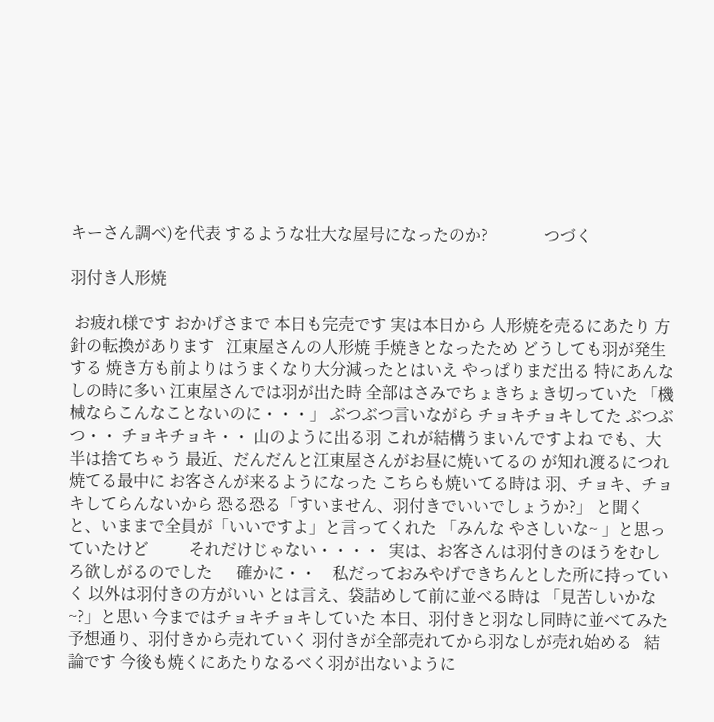キーさん調べ)を代表 するような壮大な屋号になったのか?              つづく

羽付き人形焼

 お疲れ様です おかげさまで 本日も完売です 実は本日から 人形焼を売るにあたり 方針の転換があります   江東屋さんの人形焼 手焼きとなったため どうしても羽が発生する 焼き方も前よりはうまくなり大分減ったとはいえ やっぱりまだ出る 特にあんなしの時に多い 江東屋さんでは羽が出た時 全部はさみでちょきちょき切っていた 「機械ならこんなことないのに・・・」 ぶつぶつ言いながら チョキチョキしてた ぶつぶつ・・ チョキチョキ・・ 山のように出る羽 これが結構うまいんですよね でも、大半は捨てちゃう 最近、だんだんと江東屋さんがお昼に焼いてるの が知れ渡るにつれ 焼てる最中に お客さんが来るようになった こちらも焼いてる時は 羽、チョキ、チョキしてらんないから 恐る恐る「すいません、羽付きでいいでしょうか?」 と聞くと、いままで全員が「いいですよ」と言ってくれた 「みんな やさしいな~ 」と思っていたけど          それだけじゃない・・・・  実は、お客さんは羽付きのほうをむしろ欲しがるのでした      確かに・・    私だっておみやげできちんとした所に持っていく 以外は羽付きの方がいい とは言え、袋詰めして前に並べる時は 「見苦しいかな~?」と思い 今まではチョキチョキしていた 本日、羽付きと羽なし同時に並べてみた 予想通り、羽付きから売れていく 羽付きが全部売れてから羽なしが売れ始める   結論です 今後も焼くにあたりなるべく羽が出ないように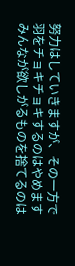努力はしていきますが、その一方で 羽をチョキチョキするのはやめます みんなが欲しがるものを捨てるのは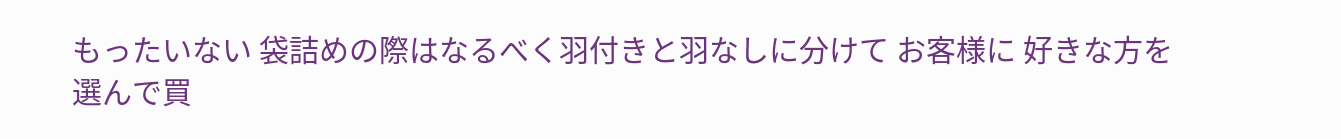もったいない 袋詰めの際はなるべく羽付きと羽なしに分けて お客様に 好きな方を選んで買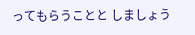ってもらうことと しましょう